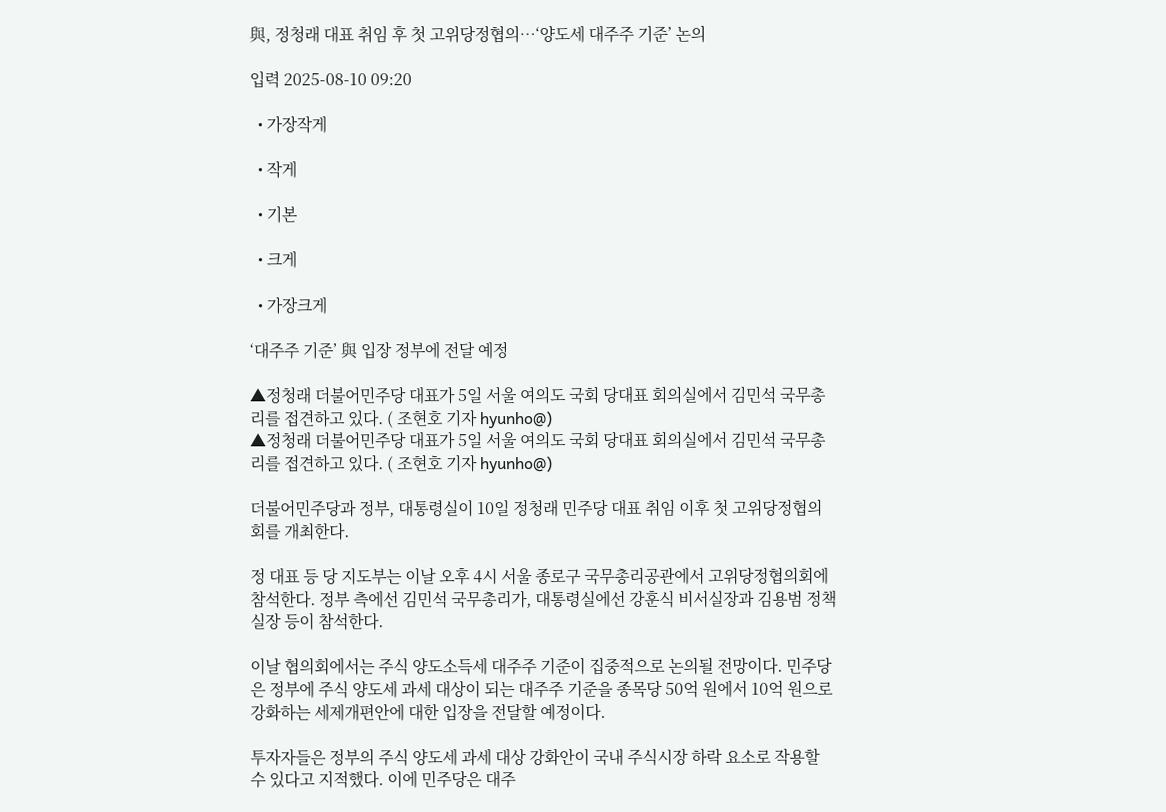與, 정청래 대표 취임 후 첫 고위당정협의…‘양도세 대주주 기준’ 논의

입력 2025-08-10 09:20

  • 가장작게

  • 작게

  • 기본

  • 크게

  • 가장크게

‘대주주 기준’ 與 입장 정부에 전달 예정

▲정청래 더불어민주당 대표가 5일 서울 여의도 국회 당대표 회의실에서 김민석 국무총리를 접견하고 있다. ( 조현호 기자 hyunho@)
▲정청래 더불어민주당 대표가 5일 서울 여의도 국회 당대표 회의실에서 김민석 국무총리를 접견하고 있다. ( 조현호 기자 hyunho@)

더불어민주당과 정부, 대통령실이 10일 정청래 민주당 대표 취임 이후 첫 고위당정협의회를 개최한다.

정 대표 등 당 지도부는 이날 오후 4시 서울 종로구 국무총리공관에서 고위당정협의회에 참석한다. 정부 측에선 김민석 국무총리가, 대통령실에선 강훈식 비서실장과 김용범 정책실장 등이 참석한다.

이날 협의회에서는 주식 양도소득세 대주주 기준이 집중적으로 논의될 전망이다. 민주당은 정부에 주식 양도세 과세 대상이 되는 대주주 기준을 종목당 50억 원에서 10억 원으로 강화하는 세제개편안에 대한 입장을 전달할 예정이다.

투자자들은 정부의 주식 양도세 과세 대상 강화안이 국내 주식시장 하락 요소로 작용할 수 있다고 지적했다. 이에 민주당은 대주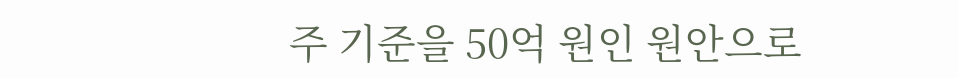주 기준을 50억 원인 원안으로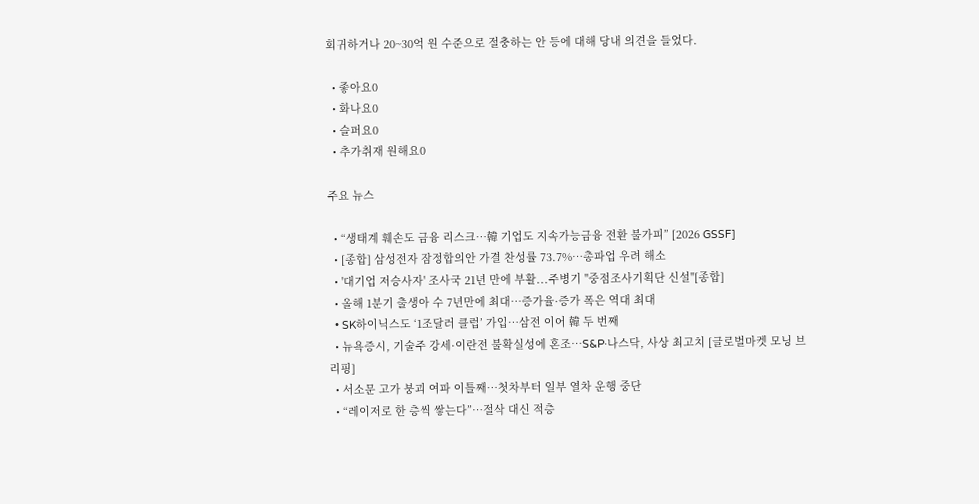회귀하거나 20~30억 원 수준으로 절충하는 안 등에 대해 당내 의견을 들었다.

  • 좋아요0
  • 화나요0
  • 슬퍼요0
  • 추가취재 원해요0

주요 뉴스

  • “생태계 훼손도 금융 리스크…韓 기업도 지속가능금융 전환 불가피” [2026 GSSF]
  • [종합] 삼성전자 잠정합의안 가결 찬성률 73.7%⋯총파업 우려 해소
  • '대기업 저승사자' 조사국 21년 만에 부활...주병기 "중점조사기획단 신설"[종합]
  • 올해 1분기 출생아 수 7년만에 최대…증가율·증가 폭은 역대 최대
  • SK하이닉스도 ‘1조달러 클럽’ 가입…삼전 이어 韓 두 번째
  • 뉴욕증시, 기술주 강세·이란전 불확실성에 혼조…S&P·나스닥, 사상 최고치 [글로벌마켓 모닝 브리핑]
  • 서소문 고가 붕괴 여파 이틀째…첫차부터 일부 열차 운행 중단
  • “레이저로 한 층씩 쌓는다”…절삭 대신 적층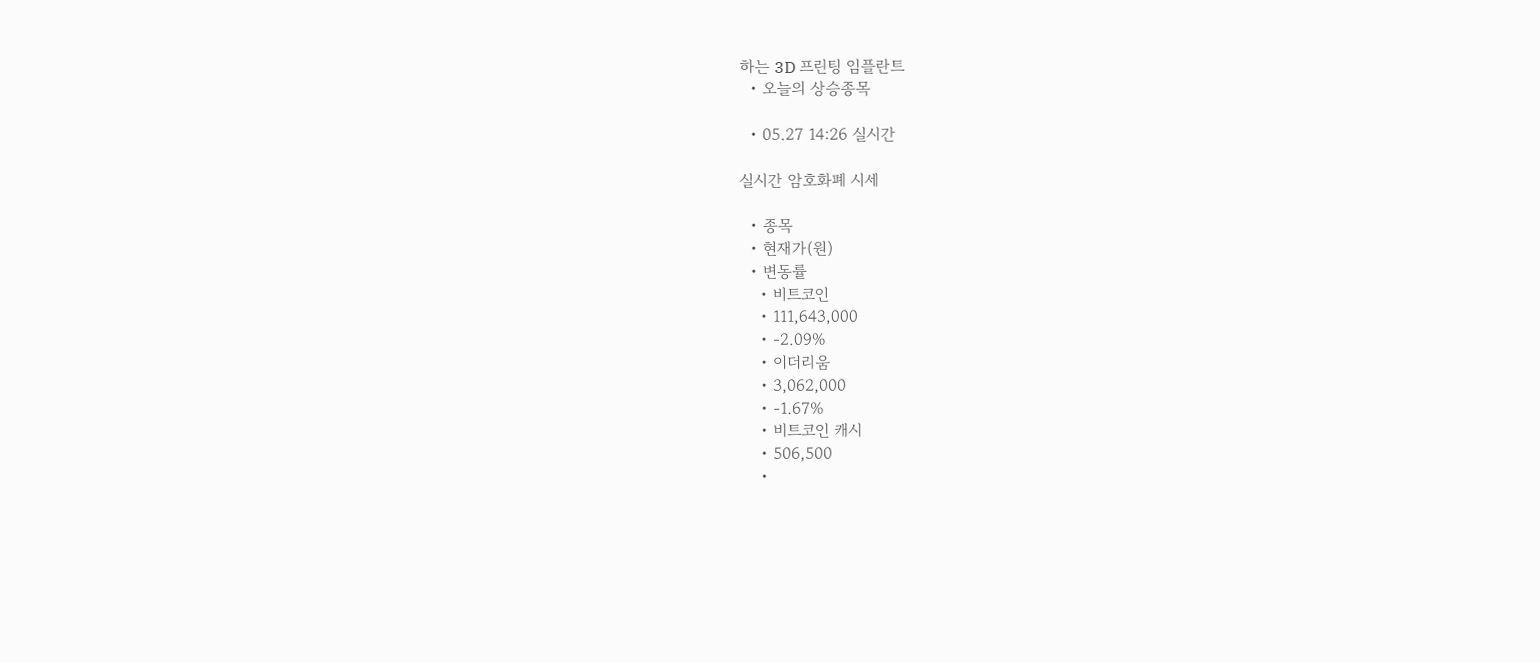하는 3D 프린팅 임플란트
  • 오늘의 상승종목

  • 05.27 14:26 실시간

실시간 암호화폐 시세

  • 종목
  • 현재가(원)
  • 변동률
    • 비트코인
    • 111,643,000
    • -2.09%
    • 이더리움
    • 3,062,000
    • -1.67%
    • 비트코인 캐시
    • 506,500
    •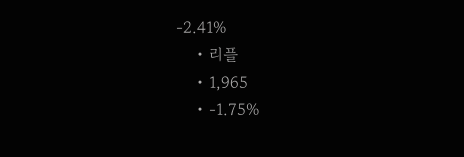-2.41%
    • 리플
    • 1,965
    • -1.75%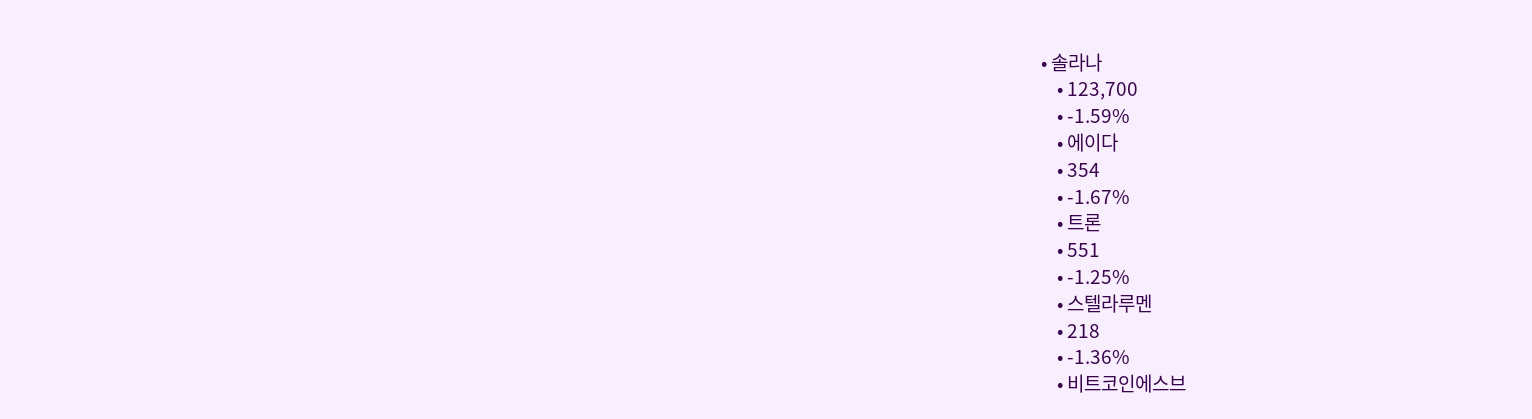• 솔라나
    • 123,700
    • -1.59%
    • 에이다
    • 354
    • -1.67%
    • 트론
    • 551
    • -1.25%
    • 스텔라루멘
    • 218
    • -1.36%
    • 비트코인에스브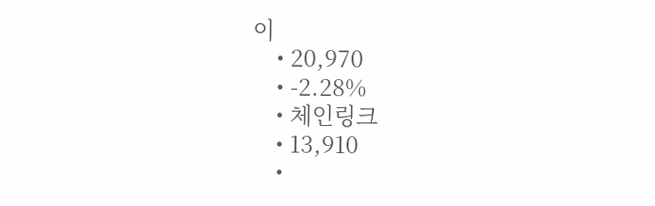이
    • 20,970
    • -2.28%
    • 체인링크
    • 13,910
    •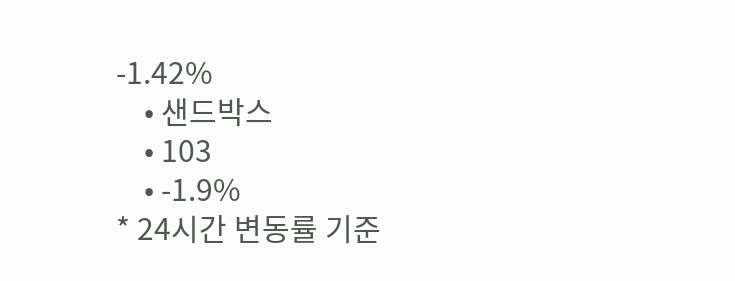-1.42%
    • 샌드박스
    • 103
    • -1.9%
* 24시간 변동률 기준